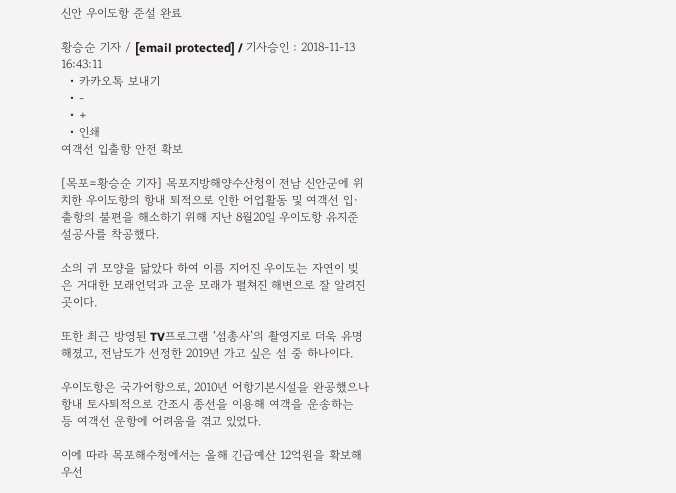신안 우이도항 준설 완료

황승순 기자 / [email protected] / 기사승인 : 2018-11-13 16:43:11
  • 카카오톡 보내기
  • -
  • +
  • 인쇄
여객선 입출항 안전 확보

[목포=황승순 기자] 목포지방해양수산청이 전남 신안군에 위치한 우이도항의 항내 퇴적으로 인한 어업활동 및 여객선 입·출항의 불편을 해소하기 위해 지난 8월20일 우이도항 유지준설공사를 착공했다.

소의 귀 모양을 닮았다 하여 이름 지어진 우이도는 자연이 빚은 거대한 모래언덕과 고운 모래가 펼쳐진 해변으로 잘 알려진 곳이다.

또한 최근 방영된 TV프로그램 ‘섬총사’의 촬영지로 더욱 유명해졌고, 전남도가 선정한 2019년 가고 싶은 섬 중 하나이다.

우이도항은 국가어항으로, 2010년 어항기본시설을 완공했으나 항내 토사퇴적으로 간조시 종선을 이용해 여객을 운송하는 등 여객선 운항에 어려움을 겪고 있었다.

이에 따라 목포해수청에서는 올해 긴급예산 12억원을 확보해 우선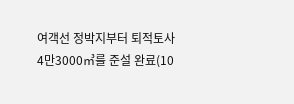여객선 정박지부터 퇴적토사 4만3000㎥를 준설 완료(10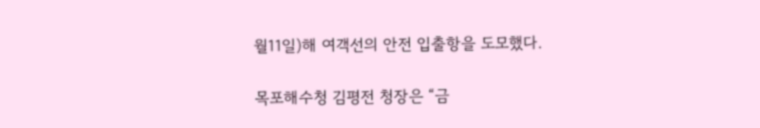월11일)해 여객선의 안전 입출항을 도모했다.

목포해수청 김평전 청장은 “금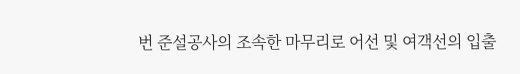번 준설공사의 조속한 마무리로 어선 및 여객선의 입출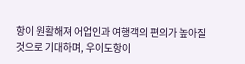항이 원활해져 어업인과 여행객의 편의가 높아질 것으로 기대하며, 우이도항이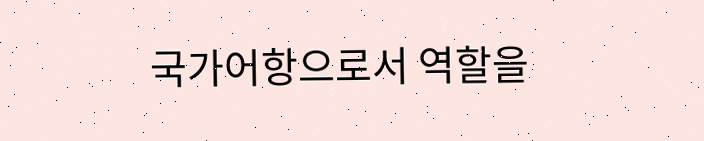국가어항으로서 역할을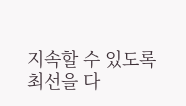지속할 수 있도록 최선을 다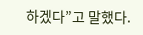하겠다”고 말했다.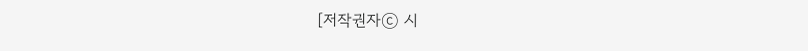[저작권자ⓒ 시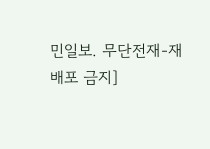민일보. 무단전재-재배포 금지]